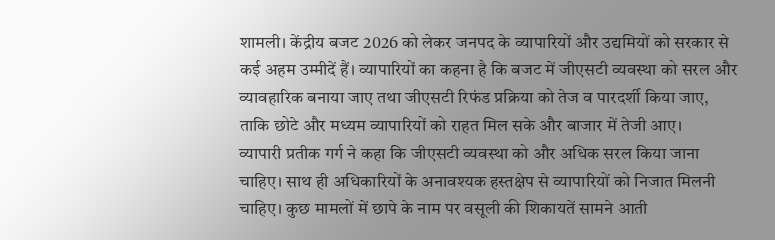शामली। केंद्रीय बजट 2026 को लेकर जनपद के व्यापारियों और उद्यमियों को सरकार से कई अहम उम्मीदें हैं। व्यापारियों का कहना है कि बजट में जीएसटी व्यवस्था को सरल और व्यावहारिक बनाया जाए तथा जीएसटी रिफंड प्रक्रिया को तेज व पारदर्शी किया जाए, ताकि छोटे और मध्यम व्यापारियों को राहत मिल सके और बाजार में तेजी आए।
व्यापारी प्रतीक गर्ग ने कहा कि जीएसटी व्यवस्था को और अधिक सरल किया जाना चाहिए। साथ ही अधिकारियों के अनावश्यक हस्तक्षेप से व्यापारियों को निजात मिलनी चाहिए। कुछ मामलों में छापे के नाम पर वसूली की शिकायतें सामने आती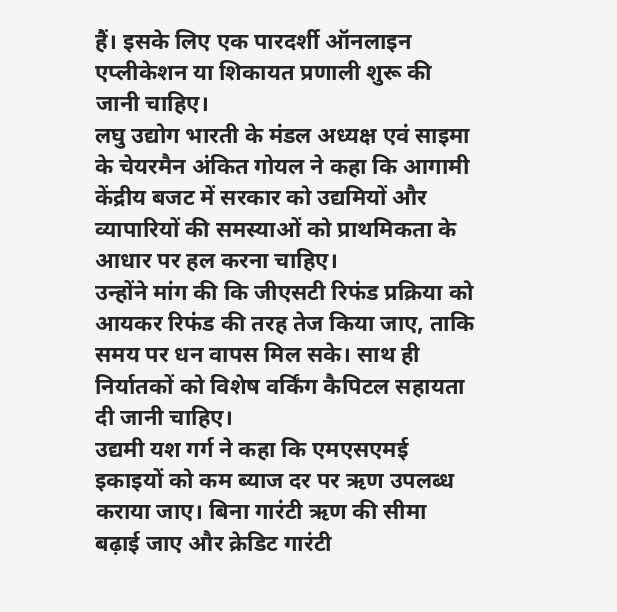हैं। इसके लिए एक पारदर्शी ऑनलाइन एप्लीकेशन या शिकायत प्रणाली शुरू की जानी चाहिए।
लघु उद्योग भारती के मंडल अध्यक्ष एवं साइमा के चेयरमैन अंकित गोयल ने कहा कि आगामी केंद्रीय बजट में सरकार को उद्यमियों और व्यापारियों की समस्याओं को प्राथमिकता के आधार पर हल करना चाहिए।
उन्होंने मांग की कि जीएसटी रिफंड प्रक्रिया को आयकर रिफंड की तरह तेज किया जाए, ताकि समय पर धन वापस मिल सके। साथ ही निर्यातकों को विशेष वर्किंग कैपिटल सहायता दी जानी चाहिए।
उद्यमी यश गर्ग ने कहा कि एमएसएमई इकाइयों को कम ब्याज दर पर ऋण उपलब्ध कराया जाए। बिना गारंटी ऋण की सीमा बढ़ाई जाए और क्रेडिट गारंटी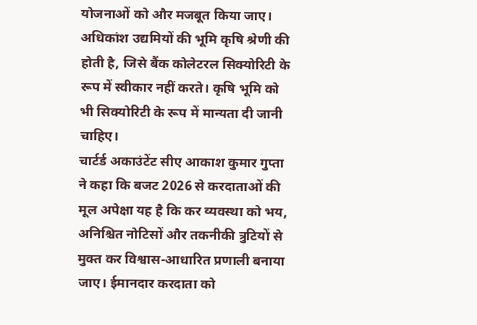योजनाओं को और मजबूत किया जाए। अधिकांश उद्यमियों की भूमि कृषि श्रेणी की होती है, जिसे बैंक कोलेटरल सिक्योरिटी के रूप में स्वीकार नहीं करते। कृषि भूमि को भी सिक्योरिटी के रूप में मान्यता दी जानी चाहिए।
चार्टर्ड अकाउंटेंट सीए आकाश कुमार गुप्ता ने कहा कि बजट 2026 से करदाताओं की मूल अपेक्षा यह है कि कर व्यवस्था को भय, अनिश्चित नोटिसों और तकनीकी त्रुटियों से मुक्त कर विश्वास-आधारित प्रणाली बनाया जाए। ईमानदार करदाता को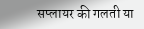सप्लायर की गलती या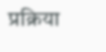प्रक्रिया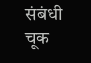संबंधी चूक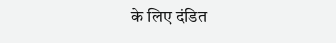के लिए दंडित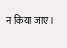न किया जाए।